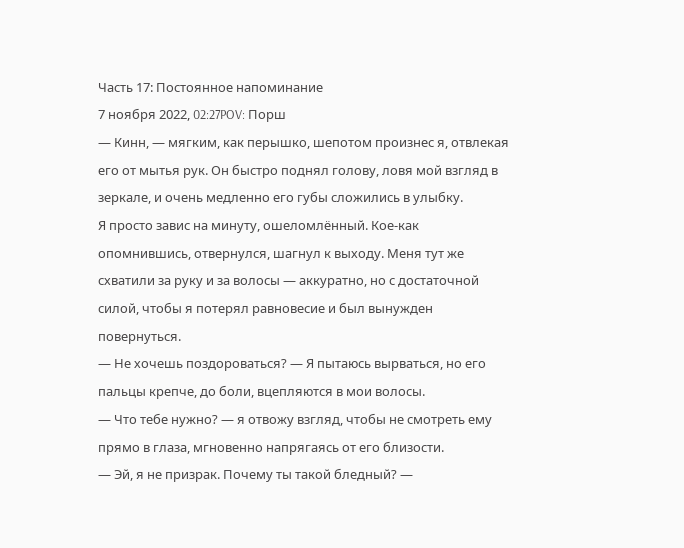Часть 17: Постоянное напоминание
7 ноября 2022, 02:27POV: Порш
— Кинн, — мягким, как перышко, шепотом произнес я, отвлекая его от мытья рук. Он быстро поднял голову, ловя мой взгляд в зеркале, и очень медленно его губы сложились в улыбку.
Я просто завис на минуту, ошеломлённый. Кое-как опомнившись, отвернулся, шагнул к выходу. Меня тут же схватили за руку и за волосы — аккуратно, но с достаточной силой, чтобы я потерял равновесие и был вынужден повернуться.
— Не хочешь поздороваться? — Я пытаюсь вырваться, но его пальцы крепче, до боли, вцепляются в мои волосы.
— Что тебе нужно? — я отвожу взгляд, чтобы не смотреть ему прямо в глаза, мгновенно напрягаясь от его близости.
— Эй, я не призрак. Почему ты такой бледный? —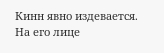Кинн явно издевается. На его лице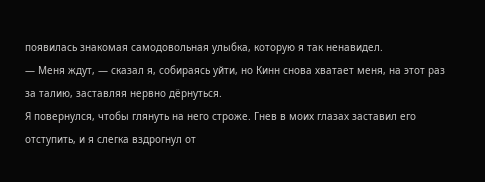появилась знакомая самодовольная улыбка, которую я так ненавидел.
— Меня ждут, — сказал я, собираясь уйти, но Кинн снова хватает меня, на этот раз за талию, заставляя нервно дёрнуться.
Я повернулся, чтобы глянуть на него строже. Гнев в моих глазах заставил его отступить, и я слегка вздрогнул от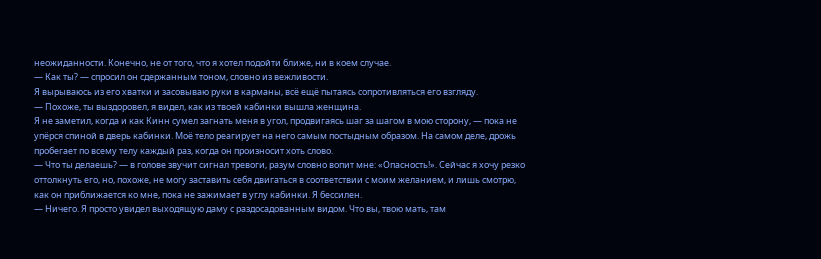неожиданности. Конечно, не от того, что я хотел подойти ближе, ни в коем случае.
— Как ты? — спросил он сдержанным тоном, словно из вежливости.
Я вырываюсь из его хватки и засовываю руки в карманы, всё ещё пытаясь сопротивляться его взгляду.
— Похоже, ты выздоровел, я видел, как из твоей кабинки вышла женщина.
Я не заметил, когда и как Кинн сумел загнать меня в угол, продвигаясь шаг за шагом в мою сторону, — пока не упёрся спиной в дверь кабинки. Моё тело реагирует на него самым постыдным образом. На самом деле, дрожь пробегает по всему телу каждый раз, когда он произносит хоть слово.
— Что ты делаешь? — в голове звучит сигнал тревоги, разум словно вопит мне: «Опасность!». Сейчас я хочу резко оттолкнуть его, но, похоже, не могу заставить себя двигаться в соответствии с моим желанием, и лишь смотрю, как он приближается ко мне, пока не зажимает в углу кабинки. Я бессилен.
— Ничего. Я просто увидел выходящую даму с раздосадованным видом. Что вы, твою мать, там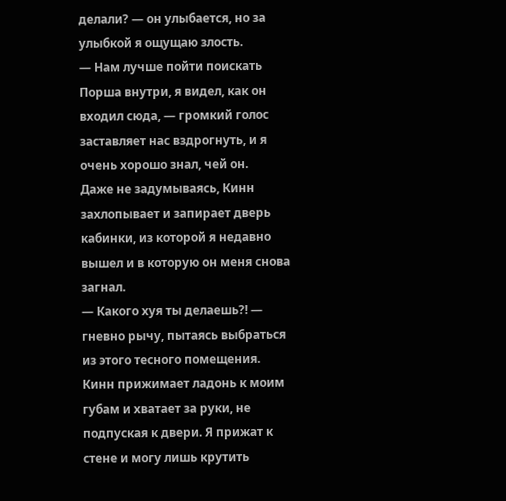делали? — он улыбается, но за улыбкой я ощущаю злость.
— Нам лучше пойти поискать Порша внутри, я видел, как он входил сюда, — громкий голос заставляет нас вздрогнуть, и я очень хорошо знал, чей он.
Даже не задумываясь, Кинн захлопывает и запирает дверь кабинки, из которой я недавно вышел и в которую он меня снова загнал.
— Какого хуя ты делаешь?! — гневно рычу, пытаясь выбраться из этого тесного помещения.
Кинн прижимает ладонь к моим губам и хватает за руки, не подпуская к двери. Я прижат к стене и могу лишь крутить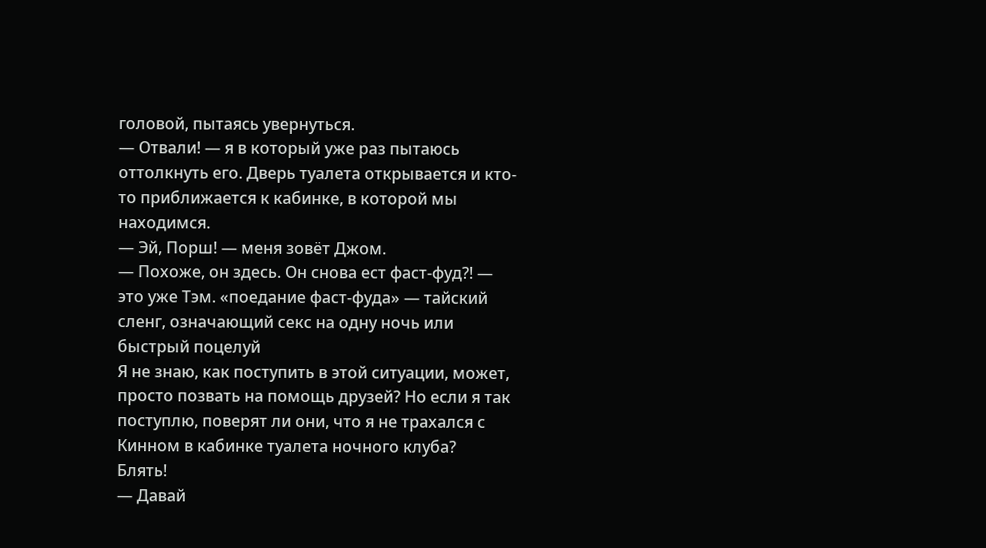головой, пытаясь увернуться.
— Отвали! — я в который уже раз пытаюсь оттолкнуть его. Дверь туалета открывается и кто-то приближается к кабинке, в которой мы находимся.
— Эй, Порш! — меня зовёт Джом.
— Похоже, он здесь. Он снова ест фаст-фуд?! — это уже Тэм. «поедание фаст-фуда» — тайский сленг, означающий секс на одну ночь или быстрый поцелуй
Я не знаю, как поступить в этой ситуации, может, просто позвать на помощь друзей? Но если я так поступлю, поверят ли они, что я не трахался с Кинном в кабинке туалета ночного клуба?
Блять!
— Давай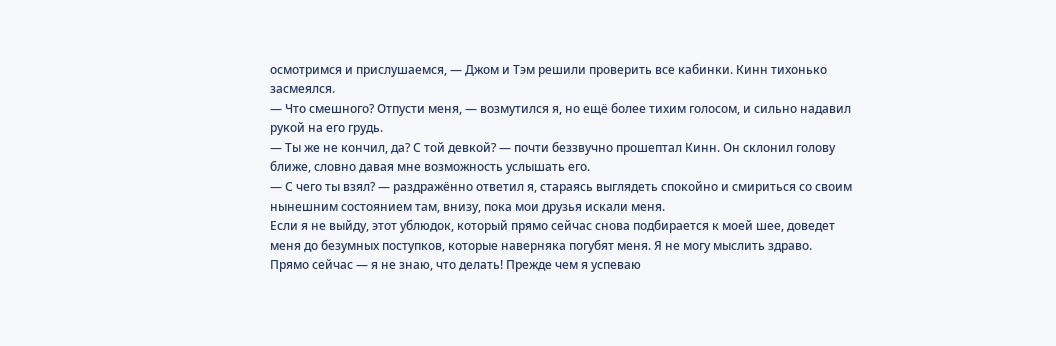осмотримся и прислушаемся, — Джом и Тэм решили проверить все кабинки. Кинн тихонько засмеялся.
— Что смешного? Отпусти меня, — возмутился я, но ещё более тихим голосом, и сильно надавил рукой на его грудь.
— Ты же не кончил, да? С той девкой? — почти беззвучно прошептал Кинн. Он склонил голову ближе, словно давая мне возможность услышать его.
— С чего ты взял? — раздражённо ответил я, стараясь выглядеть спокойно и смириться со своим нынешним состоянием там, внизу, пока мои друзья искали меня.
Если я не выйду, этот ублюдок, который прямо сейчас снова подбирается к моей шее, доведет меня до безумных поступков, которые наверняка погубят меня. Я не могу мыслить здраво. Прямо сейчас — я не знаю, что делать! Прежде чем я успеваю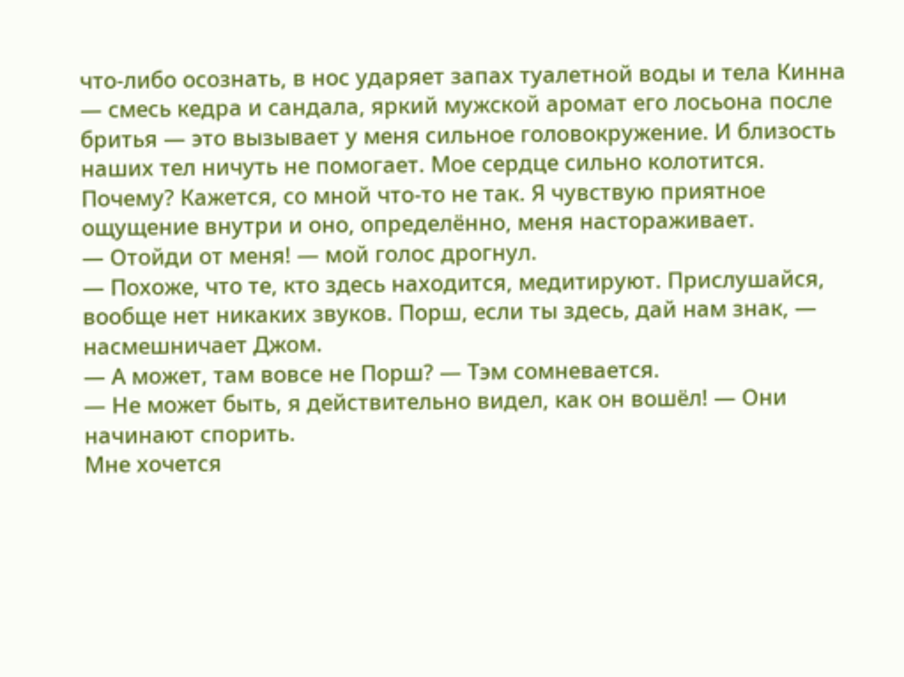что-либо осознать, в нос ударяет запах туалетной воды и тела Кинна — смесь кедра и сандала, яркий мужской аромат его лосьона после бритья — это вызывает у меня сильное головокружение. И близость наших тел ничуть не помогает. Мое сердце сильно колотится. Почему? Кажется, со мной что-то не так. Я чувствую приятное ощущение внутри и оно, определённо, меня настораживает.
— Отойди от меня! — мой голос дрогнул.
— Похоже, что те, кто здесь находится, медитируют. Прислушайся, вообще нет никаких звуков. Порш, если ты здесь, дай нам знак, — насмешничает Джом.
— А может, там вовсе не Порш? — Тэм сомневается.
— Не может быть, я действительно видел, как он вошёл! — Они начинают спорить.
Мне хочется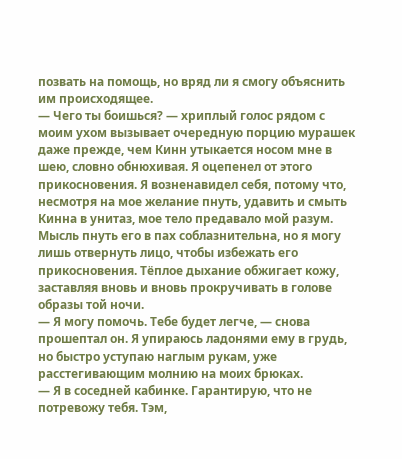позвать на помощь, но вряд ли я смогу объяснить им происходящее.
— Чего ты боишься? — хриплый голос рядом с моим ухом вызывает очередную порцию мурашек даже прежде, чем Кинн утыкается носом мне в шею, словно обнюхивая. Я оцепенел от этого прикосновения. Я возненавидел себя, потому что, несмотря на мое желание пнуть, удавить и смыть Кинна в унитаз, мое тело предавало мой разум. Мысль пнуть его в пах соблазнительна, но я могу лишь отвернуть лицо, чтобы избежать его прикосновения. Тёплое дыхание обжигает кожу, заставляя вновь и вновь прокручивать в голове образы той ночи.
— Я могу помочь. Тебе будет легче, — снова прошептал он. Я упираюсь ладонями ему в грудь, но быстро уступаю наглым рукам, уже расстегивающим молнию на моих брюках.
— Я в соседней кабинке. Гарантирую, что не потревожу тебя. Тэм,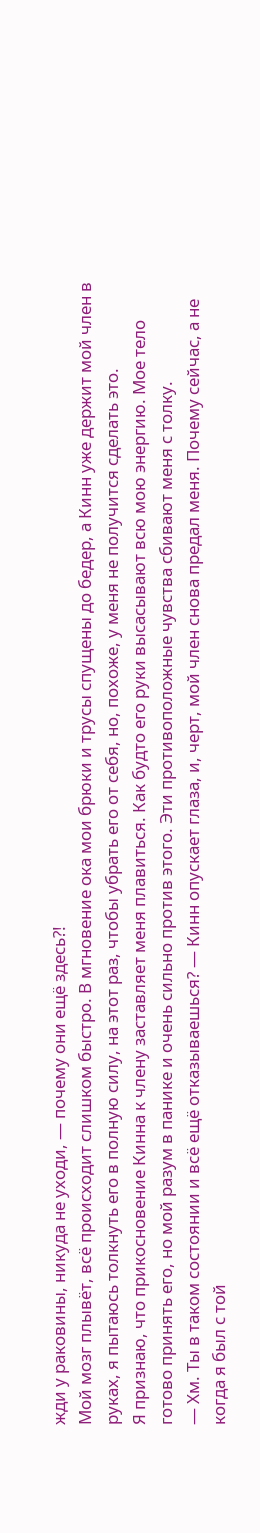жди у раковины, никуда не уходи, — почему они ещё здесь?!
Мой мозг плывёт, всё происходит слишком быстро. В мгновение ока мои брюки и трусы спущены до бедер, а Кинн уже держит мой член в руках, я пытаюсь толкнуть его в полную силу, на этот раз, чтобы убрать его от себя, но, похоже, у меня не получится сделать это.
Я признаю, что прикосновение Кинна к члену заставляет меня плавиться. Как будто его руки высасывают всю мою энергию. Мое тело готово принять его, но мой разум в панике и очень сильно против этого. Эти противоположные чувства сбивают меня с толку.
— Хм. Ты в таком состоянии и всё ещё отказываешься? — Кинн опускает глаза, и, черт, мой член снова предал меня. Почему сейчас, а не когда я был с той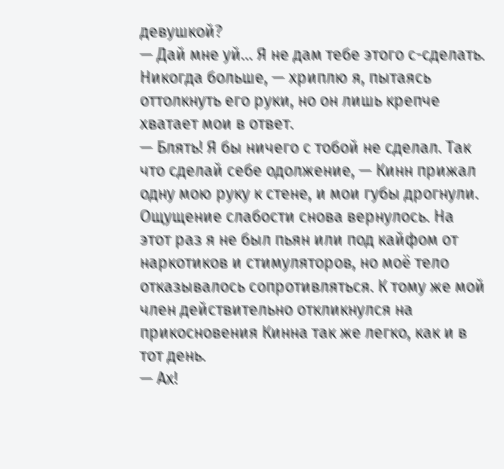девушкой?
— Дай мне уй... Я не дам тебе этого с-сделать. Никогда больше, — хриплю я, пытаясь оттолкнуть его руки, но он лишь крепче хватает мои в ответ.
— Блять! Я бы ничего с тобой не сделал. Так что сделай себе одолжение, — Кинн прижал одну мою руку к стене, и мои губы дрогнули.
Ощущение слабости снова вернулось. На этот раз я не был пьян или под кайфом от наркотиков и стимуляторов, но моё тело отказывалось сопротивляться. К тому же мой член действительно откликнулся на прикосновения Кинна так же легко, как и в тот день.
— Ах!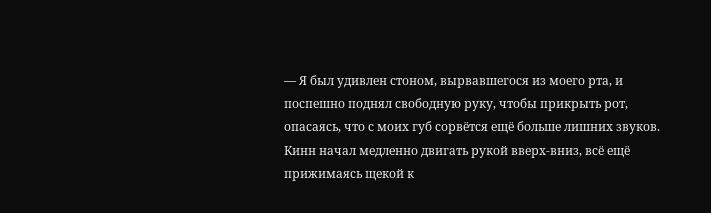— Я был удивлен стоном, вырвавшегося из моего рта, и поспешно поднял свободную руку, чтобы прикрыть рот, опасаясь, что с моих губ сорвётся ещё больше лишних звуков.
Кинн начал медленно двигать рукой вверх-вниз, всё ещё прижимаясь щекой к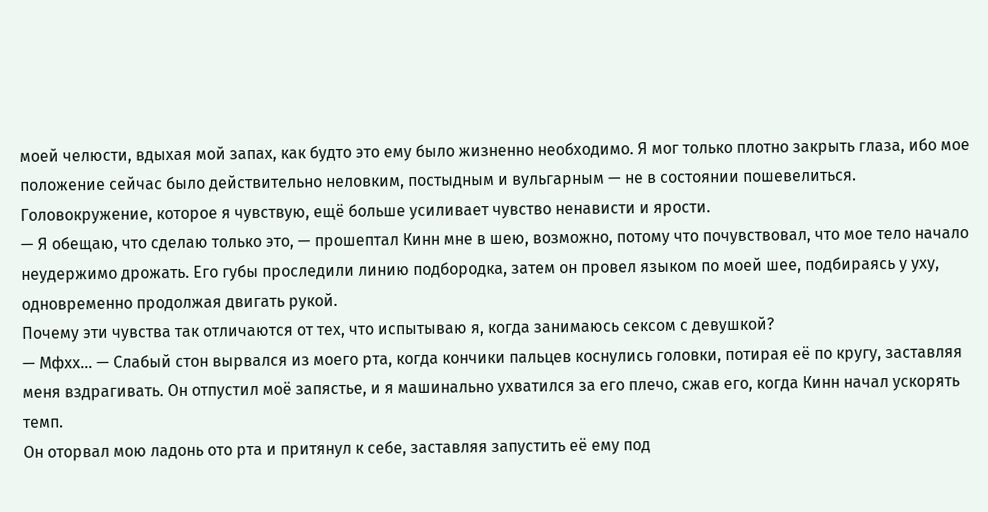моей челюсти, вдыхая мой запах, как будто это ему было жизненно необходимо. Я мог только плотно закрыть глаза, ибо мое положение сейчас было действительно неловким, постыдным и вульгарным — не в состоянии пошевелиться. Головокружение, которое я чувствую, ещё больше усиливает чувство ненависти и ярости.
— Я обещаю, что сделаю только это, — прошептал Кинн мне в шею, возможно, потому что почувствовал, что мое тело начало неудержимо дрожать. Его губы проследили линию подбородка, затем он провел языком по моей шее, подбираясь у уху, одновременно продолжая двигать рукой.
Почему эти чувства так отличаются от тех, что испытываю я, когда занимаюсь сексом с девушкой?
— Мфхх... — Слабый стон вырвался из моего рта, когда кончики пальцев коснулись головки, потирая её по кругу, заставляя меня вздрагивать. Он отпустил моё запястье, и я машинально ухватился за его плечо, сжав его, когда Кинн начал ускорять темп.
Он оторвал мою ладонь ото рта и притянул к себе, заставляя запустить её ему под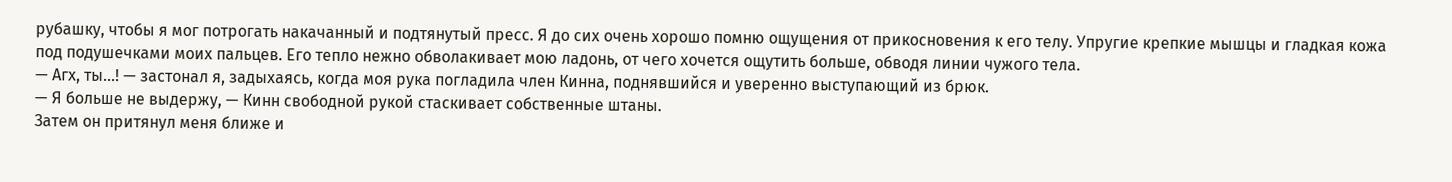рубашку, чтобы я мог потрогать накачанный и подтянутый пресс. Я до сих очень хорошо помню ощущения от прикосновения к его телу. Упругие крепкие мышцы и гладкая кожа под подушечками моих пальцев. Его тепло нежно обволакивает мою ладонь, от чего хочется ощутить больше, обводя линии чужого тела.
— Агх, ты...! — застонал я, задыхаясь, когда моя рука погладила член Кинна, поднявшийся и уверенно выступающий из брюк.
— Я больше не выдержу, — Кинн свободной рукой стаскивает собственные штаны.
Затем он притянул меня ближе и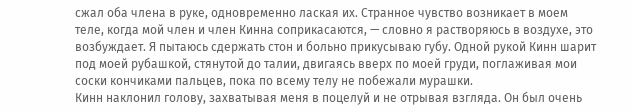сжал оба члена в руке, одновременно лаская их. Странное чувство возникает в моем теле, когда мой член и член Кинна соприкасаются, — словно я растворяюсь в воздухе, это возбуждает. Я пытаюсь сдержать стон и больно прикусываю губу. Одной рукой Кинн шарит под моей рубашкой, стянутой до талии, двигаясь вверх по моей груди, поглаживая мои соски кончиками пальцев, пока по всему телу не побежали мурашки.
Кинн наклонил голову, захватывая меня в поцелуй и не отрывая взгляда. Он был очень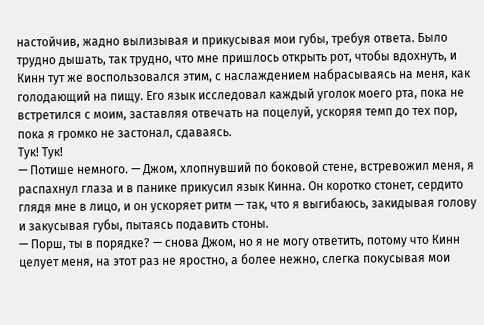настойчив, жадно вылизывая и прикусывая мои губы, требуя ответа. Было трудно дышать, так трудно, что мне пришлось открыть рот, чтобы вдохнуть, и Кинн тут же воспользовался этим, с наслаждением набрасываясь на меня, как голодающий на пищу. Его язык исследовал каждый уголок моего рта, пока не встретился с моим, заставляя отвечать на поцелуй, ускоряя темп до тех пор, пока я громко не застонал, сдаваясь.
Тук! Тук!
— Потише немного. — Джом, хлопнувший по боковой стене, встревожил меня, я распахнул глаза и в панике прикусил язык Кинна. Он коротко стонет, сердито глядя мне в лицо, и он ускоряет ритм — так, что я выгибаюсь, закидывая голову и закусывая губы, пытаясь подавить стоны.
— Порш, ты в порядке? — снова Джом, но я не могу ответить, потому что Кинн целует меня, на этот раз не яростно, а более нежно, слегка покусывая мои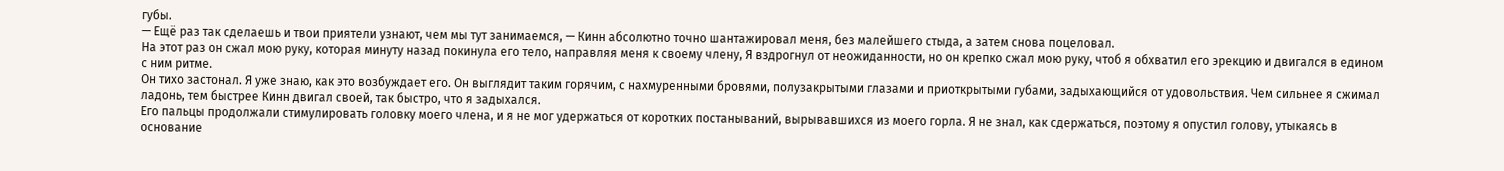губы.
— Ещё раз так сделаешь и твои приятели узнают, чем мы тут занимаемся, — Кинн абсолютно точно шантажировал меня, без малейшего стыда, а затем снова поцеловал.
На этот раз он сжал мою руку, которая минуту назад покинула его тело, направляя меня к своему члену, Я вздрогнул от неожиданности, но он крепко сжал мою руку, чтоб я обхватил его эрекцию и двигался в едином с ним ритме.
Он тихо застонал. Я уже знаю, как это возбуждает его. Он выглядит таким горячим, с нахмуренными бровями, полузакрытыми глазами и приоткрытыми губами, задыхающийся от удовольствия. Чем сильнее я сжимал ладонь, тем быстрее Кинн двигал своей, так быстро, что я задыхался.
Его пальцы продолжали стимулировать головку моего члена, и я не мог удержаться от коротких постанываний, вырывавшихся из моего горла. Я не знал, как сдержаться, поэтому я опустил голову, утыкаясь в основание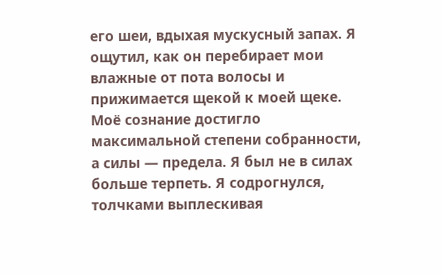его шеи, вдыхая мускусный запах. Я ощутил, как он перебирает мои влажные от пота волосы и прижимается щекой к моей щеке. Моё сознание достигло максимальной степени собранности, а силы — предела. Я был не в силах больше терпеть. Я содрогнулся, толчками выплескивая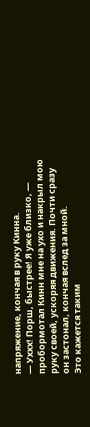напряжение, кончая в руку Кинна.
— Уххх! Порш, быстрее! Я уже близко, — пробормотал Кинн мне на ухо и накрыл мою руку своей, ускоряя движения. Почти сразу он застонал, кончая вслед за мной.
Это кажется таким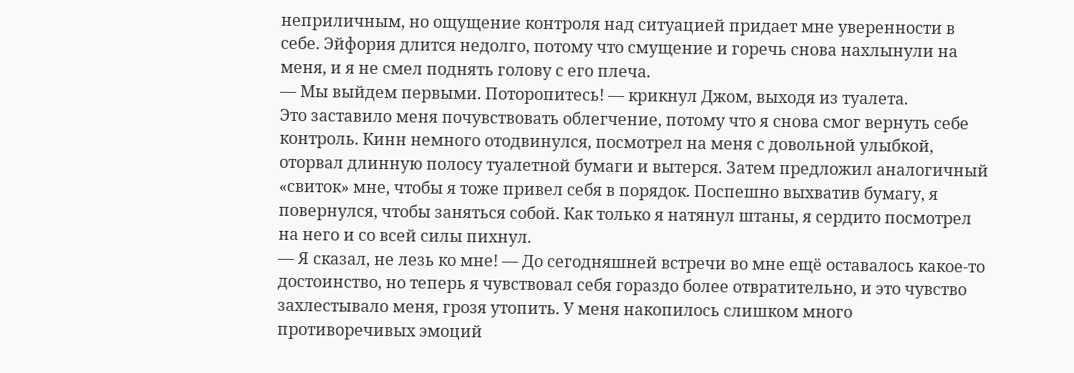неприличным, но ощущение контроля над ситуацией придает мне уверенности в себе. Эйфория длится недолго, потому что смущение и горечь снова нахлынули на меня, и я не смел поднять голову с его плеча.
— Мы выйдем первыми. Поторопитесь! — крикнул Джом, выходя из туалета.
Это заставило меня почувствовать облегчение, потому что я снова смог вернуть себе контроль. Кинн немного отодвинулся, посмотрел на меня с довольной улыбкой, оторвал длинную полосу туалетной бумаги и вытерся. Затем предложил аналогичный «свиток» мне, чтобы я тоже привел себя в порядок. Поспешно выхватив бумагу, я повернулся, чтобы заняться собой. Как только я натянул штаны, я сердито посмотрел на него и со всей силы пихнул.
— Я сказал, не лезь ко мне! — До сегодняшней встречи во мне ещё оставалось какое-то достоинство, но теперь я чувствовал себя гораздо более отвратительно, и это чувство захлестывало меня, грозя утопить. У меня накопилось слишком много противоречивых эмоций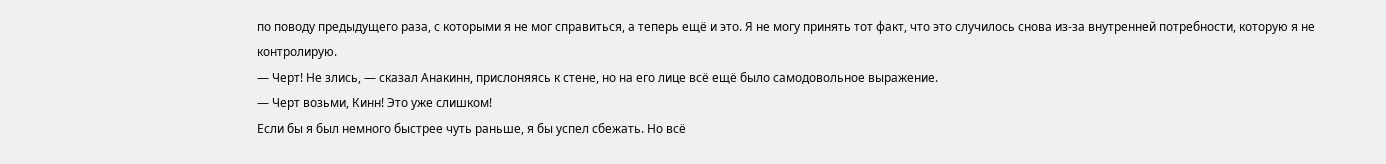по поводу предыдущего раза, с которыми я не мог справиться, а теперь ещё и это. Я не могу принять тот факт, что это случилось снова из-за внутренней потребности, которую я не контролирую.
— Черт! Не злись, — сказал Анакинн, прислоняясь к стене, но на его лице всё ещё было самодовольное выражение.
— Черт возьми, Кинн! Это уже слишком!
Если бы я был немного быстрее чуть раньше, я бы успел сбежать. Но всё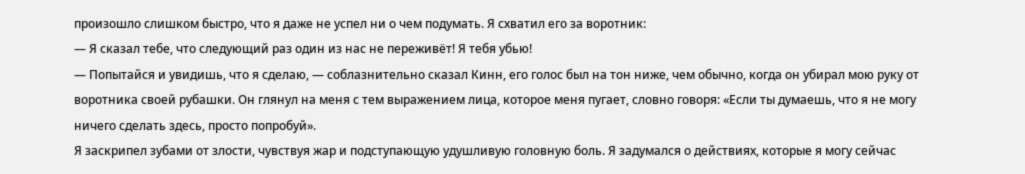произошло слишком быстро, что я даже не успел ни о чем подумать. Я схватил его за воротник:
— Я сказал тебе, что следующий раз один из нас не переживёт! Я тебя убью!
— Попытайся и увидишь, что я сделаю, — соблазнительно сказал Кинн, его голос был на тон ниже, чем обычно, когда он убирал мою руку от воротника своей рубашки. Он глянул на меня с тем выражением лица, которое меня пугает, словно говоря: «Если ты думаешь, что я не могу ничего сделать здесь, просто попробуй».
Я заскрипел зубами от злости, чувствуя жар и подступающую удушливую головную боль. Я задумался о действиях, которые я могу сейчас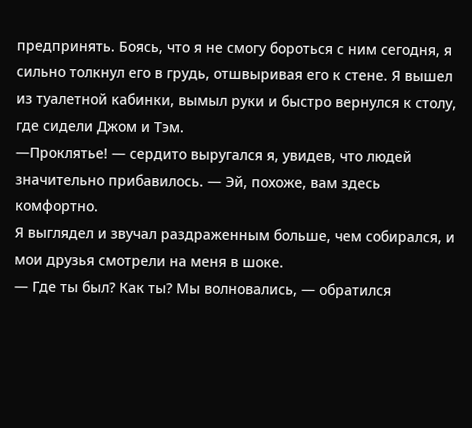предпринять. Боясь, что я не смогу бороться с ним сегодня, я сильно толкнул его в грудь, отшвыривая его к стене. Я вышел из туалетной кабинки, вымыл руки и быстро вернулся к столу, где сидели Джом и Тэм.
—Проклятье! — сердито выругался я, увидев, что людей значительно прибавилось. — Эй, похоже, вам здесь комфортно.
Я выглядел и звучал раздраженным больше, чем собирался, и мои друзья смотрели на меня в шоке.
— Где ты был? Как ты? Мы волновались, — обратился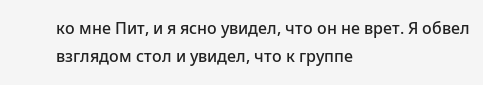ко мне Пит, и я ясно увидел, что он не врет. Я обвел взглядом стол и увидел, что к группе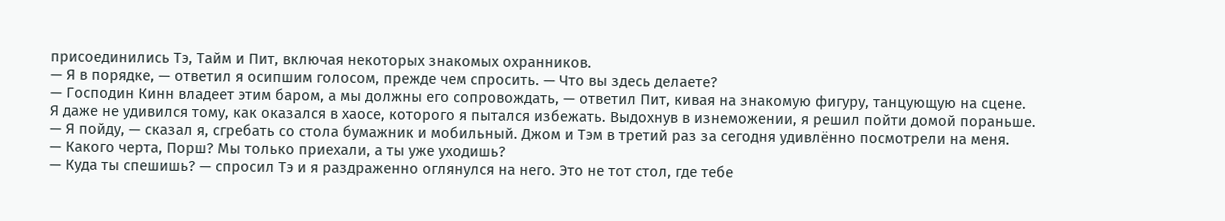присоединились Тэ, Тайм и Пит, включая некоторых знакомых охранников.
— Я в порядке, — ответил я осипшим голосом, прежде чем спросить. — Что вы здесь делаете?
— Господин Кинн владеет этим баром, а мы должны его сопровождать, — ответил Пит, кивая на знакомую фигуру, танцующую на сцене.
Я даже не удивился тому, как оказался в хаосе, которого я пытался избежать. Выдохнув в изнеможении, я решил пойти домой пораньше.
— Я пойду, — сказал я, сгребать со стола бумажник и мобильный. Джом и Тэм в третий раз за сегодня удивлённо посмотрели на меня.
— Какого черта, Порш? Мы только приехали, а ты уже уходишь?
— Куда ты спешишь? — спросил Тэ и я раздраженно оглянулся на него. Это не тот стол, где тебе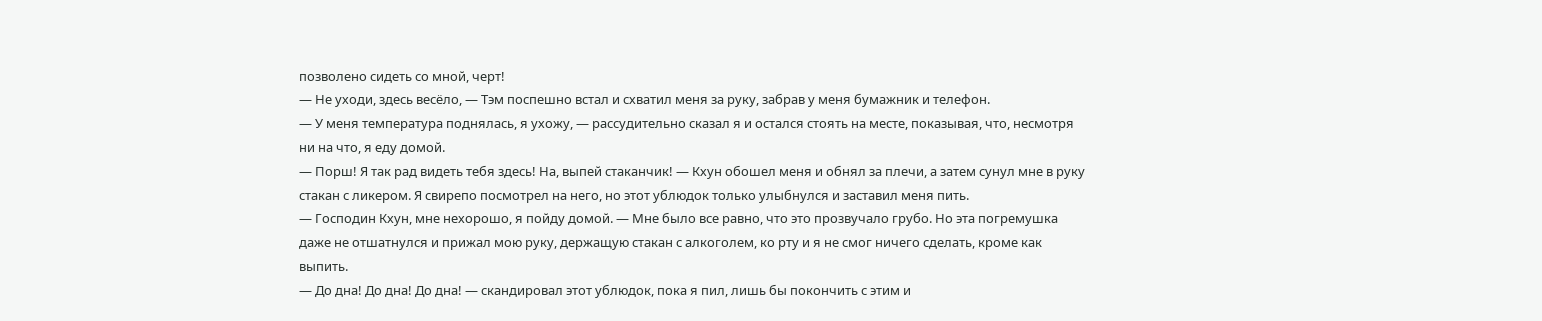позволено сидеть со мной, черт!
— Не уходи, здесь весёло, — Тэм поспешно встал и схватил меня за руку, забрав у меня бумажник и телефон.
— У меня температура поднялась, я ухожу, — рассудительно сказал я и остался стоять на месте, показывая, что, несмотря ни на что, я еду домой.
— Порш! Я так рад видеть тебя здесь! На, выпей стаканчик! — Кхун обошел меня и обнял за плечи, а затем сунул мне в руку стакан с ликером. Я свирепо посмотрел на него, но этот ублюдок только улыбнулся и заставил меня пить.
— Господин Кхун, мне нехорошо, я пойду домой. — Мне было все равно, что это прозвучало грубо. Но эта погремушка даже не отшатнулся и прижал мою руку, держащую стакан с алкоголем, ко рту и я не смог ничего сделать, кроме как выпить.
— До дна! До дна! До дна! — скандировал этот ублюдок, пока я пил, лишь бы покончить с этим и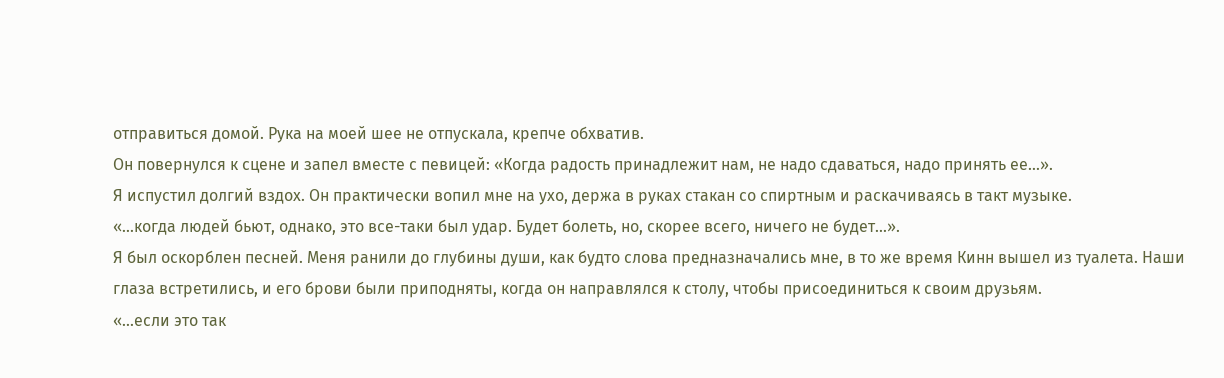отправиться домой. Рука на моей шее не отпускала, крепче обхватив.
Он повернулся к сцене и запел вместе с певицей: «Когда радость принадлежит нам, не надо сдаваться, надо принять ее...».
Я испустил долгий вздох. Он практически вопил мне на ухо, держа в руках стакан со спиртным и раскачиваясь в такт музыке.
«...когда людей бьют, однако, это все-таки был удар. Будет болеть, но, скорее всего, ничего не будет...».
Я был оскорблен песней. Меня ранили до глубины души, как будто слова предназначались мне, в то же время Кинн вышел из туалета. Наши глаза встретились, и его брови были приподняты, когда он направлялся к столу, чтобы присоединиться к своим друзьям.
«...если это так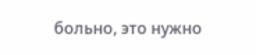больно, это нужно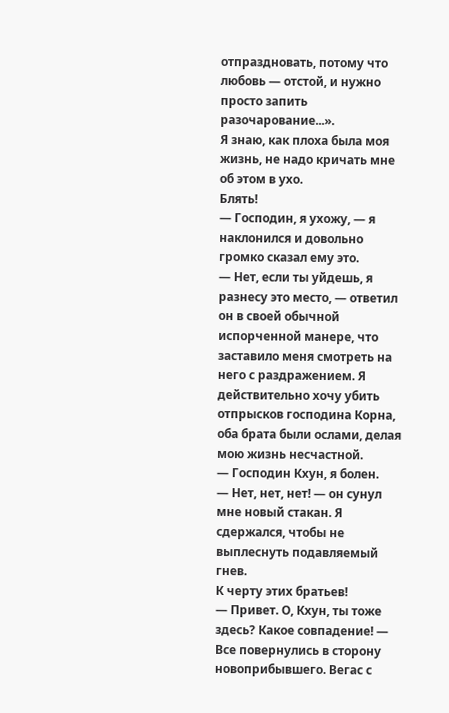отпраздновать, потому что любовь — отстой, и нужно просто запить разочарование...».
Я знаю, как плоха была моя жизнь, не надо кричать мне об этом в ухо.
Блять!
— Господин, я ухожу, — я наклонился и довольно громко сказал ему это.
— Нет, если ты уйдешь, я разнесу это место, — ответил он в своей обычной испорченной манере, что заставило меня смотреть на него с раздражением. Я действительно хочу убить отпрысков господина Корна, оба брата были ослами, делая мою жизнь несчастной.
— Господин Кхун, я болен.
— Нет, нет, нет! — он сунул мне новый стакан. Я сдержался, чтобы не выплеснуть подавляемый гнев.
К черту этих братьев!
— Привет. О, Кхун, ты тоже здесь? Какое совпадение! — Все повернулись в сторону новоприбывшего. Вегас с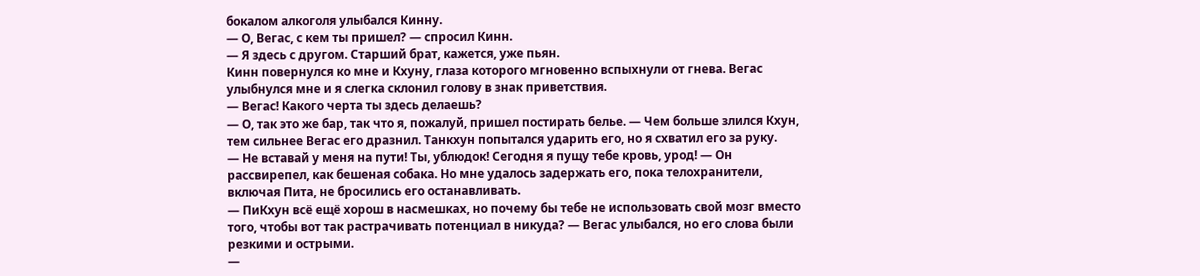бокалом алкоголя улыбался Кинну.
— О, Вегас, с кем ты пришел? — спросил Кинн.
— Я здесь с другом. Старший брат, кажется, уже пьян.
Кинн повернулся ко мне и Кхуну, глаза которого мгновенно вспыхнули от гнева. Вегас улыбнулся мне и я слегка склонил голову в знак приветствия.
— Вегас! Какого черта ты здесь делаешь?
— О, так это же бар, так что я, пожалуй, пришел постирать белье. — Чем больше злился Кхун, тем сильнее Вегас его дразнил. Танкхун попытался ударить его, но я схватил его за руку.
— Не вставай у меня на пути! Ты, ублюдок! Сегодня я пущу тебе кровь, урод! — Он рассвирепел, как бешеная собака. Но мне удалось задержать его, пока телохранители, включая Пита, не бросились его останавливать.
— ПиКхун всё ещё хорош в насмешках, но почему бы тебе не использовать свой мозг вместо того, чтобы вот так растрачивать потенциал в никуда? — Вегас улыбался, но его слова были резкими и острыми.
—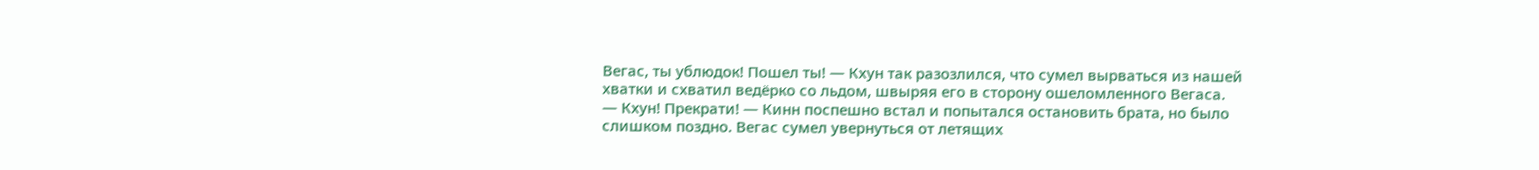Вегас, ты ублюдок! Пошел ты! — Кхун так разозлился, что сумел вырваться из нашей хватки и схватил ведёрко со льдом, швыряя его в сторону ошеломленного Вегаса.
— Кхун! Прекрати! — Кинн поспешно встал и попытался остановить брата, но было слишком поздно. Вегас сумел увернуться от летящих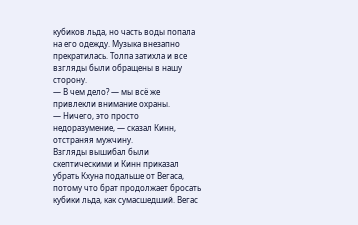кубиков льда, но часть воды попала на его одежду. Музыка внезапно прекратилась. Толпа затихла и все взгляды были обращены в нашу сторону.
— В чем дело? — мы всё же привлекли внимание охраны.
— Ничего, это просто недоразумение, — сказал Кинн, отстраняя мужчину.
Взгляды вышибал были скептическими и Кинн приказал убрать Кхуна подальше от Вегаса, потому что брат продолжает бросать кубики льда, как сумасшедший. Вегас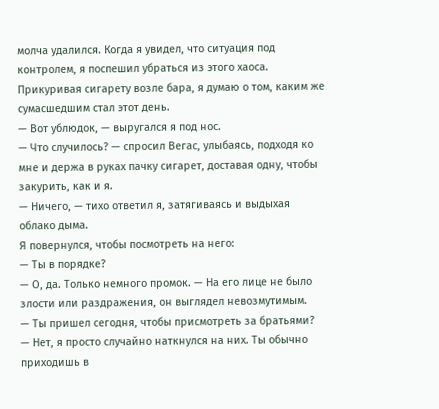молча удалился. Когда я увидел, что ситуация под контролем, я поспешил убраться из этого хаоса. Прикуривая сигарету возле бара, я думаю о том, каким же сумасшедшим стал этот день.
— Вот ублюдок, — выругался я под нос.
— Что случилось? — спросил Вегас, улыбаясь, подходя ко мне и держа в руках пачку сигарет, доставая одну, чтобы закурить, как и я.
— Ничего, — тихо ответил я, затягиваясь и выдыхая облако дыма.
Я повернулся, чтобы посмотреть на него:
— Ты в порядке?
— О, да. Только немного промок. — На его лице не было злости или раздражения, он выглядел невозмутимым.
— Ты пришел сегодня, чтобы присмотреть за братьями?
— Нет, я просто случайно наткнулся на них. Ты обычно приходишь в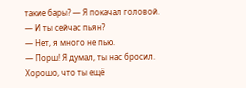такие бары? — Я покачал головой.
— И ты сейчас пьян?
— Нет, я много не пью.
— Порш! Я думал, ты нас бросил. Хорошо, что ты ещё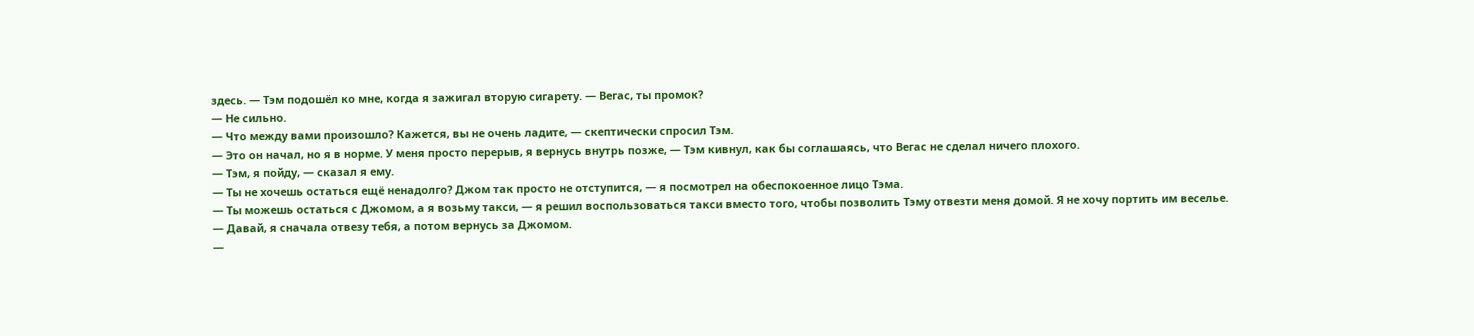здесь. — Тэм подошёл ко мне, когда я зажигал вторую сигарету. — Вегас, ты промок?
— Не сильно.
— Что между вами произошло? Кажется, вы не очень ладите, — скептически спросил Тэм.
— Это он начал, но я в норме. У меня просто перерыв, я вернусь внутрь позже, — Тэм кивнул, как бы соглашаясь, что Вегас не сделал ничего плохого.
— Тэм, я пойду, — сказал я ему.
— Ты не хочешь остаться ещё ненадолго? Джом так просто не отступится, — я посмотрел на обеспокоенное лицо Тэма.
— Ты можешь остаться с Джомом, а я возьму такси, — я решил воспользоваться такси вместо того, чтобы позволить Тэму отвезти меня домой. Я не хочу портить им веселье.
— Давай, я сначала отвезу тебя, а потом вернусь за Джомом.
—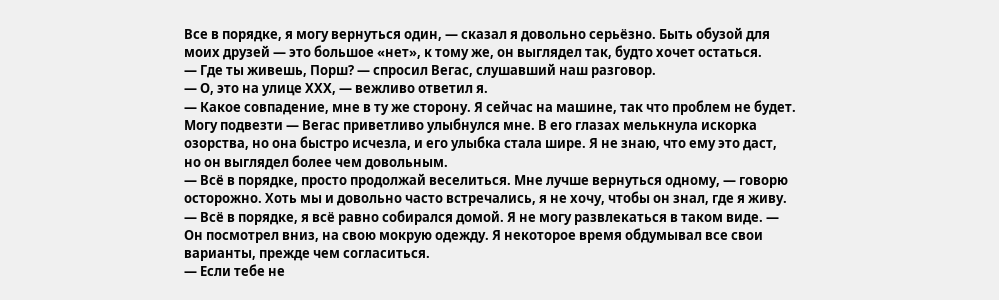Все в порядке, я могу вернуться один, — сказал я довольно серьёзно. Быть обузой для моих друзей — это большое «нет», к тому же, он выглядел так, будто хочет остаться.
— Где ты живешь, Порш? — спросил Вегас, слушавший наш разговор.
— О, это на улице XXX, — вежливо ответил я.
— Какое совпадение, мне в ту же сторону. Я сейчас на машине, так что проблем не будет. Могу подвезти — Вегас приветливо улыбнулся мне. В его глазах мелькнула искорка озорства, но она быстро исчезла, и его улыбка стала шире. Я не знаю, что ему это даст, но он выглядел более чем довольным.
— Всё в порядке, просто продолжай веселиться. Мне лучше вернуться одному, — говорю осторожно. Хоть мы и довольно часто встречались, я не хочу, чтобы он знал, где я живу.
— Всё в порядке, я всё равно собирался домой. Я не могу развлекаться в таком виде. — Он посмотрел вниз, на свою мокрую одежду. Я некоторое время обдумывал все свои варианты, прежде чем согласиться.
— Если тебе не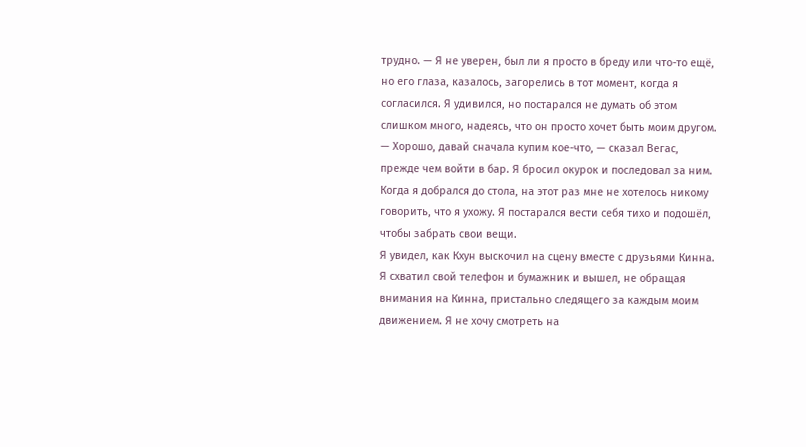трудно. — Я не уверен, был ли я просто в бреду или что-то ещё, но его глаза, казалось, загорелись в тот момент, когда я согласился. Я удивился, но постарался не думать об этом слишком много, надеясь, что он просто хочет быть моим другом.
— Хорошо, давай сначала купим кое-что, — сказал Вегас, прежде чем войти в бар. Я бросил окурок и последовал за ним. Когда я добрался до стола, на этот раз мне не хотелось никому говорить, что я ухожу. Я постарался вести себя тихо и подошёл, чтобы забрать свои вещи.
Я увидел, как Кхун выскочил на сцену вместе с друзьями Кинна. Я схватил свой телефон и бумажник и вышел, не обращая внимания на Кинна, пристально следящего за каждым моим движением. Я не хочу смотреть на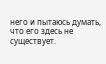него и пытаюсь думать, что его здесь не существует.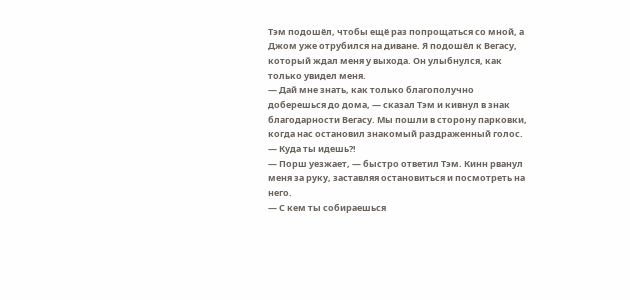Тэм подошёл, чтобы ещё раз попрощаться со мной, а Джом уже отрубился на диване. Я подошёл к Вегасу, который ждал меня у выхода. Он улыбнулся, как только увидел меня.
— Дай мне знать, как только благополучно доберешься до дома, — сказал Тэм и кивнул в знак благодарности Вегасу. Мы пошли в сторону парковки, когда нас остановил знакомый раздраженный голос.
— Куда ты идешь?!
— Порш уезжает, — быстро ответил Тэм. Кинн рванул меня за руку, заставляя остановиться и посмотреть на него.
— С кем ты собираешься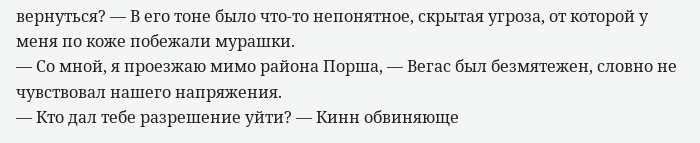вернуться? — В его тоне было что-то непонятное, скрытая угроза, от которой у меня по коже побежали мурашки.
— Со мной, я проезжаю мимо района Порша, — Вегас был безмятежен, словно не чувствовал нашего напряжения.
— Кто дал тебе разрешение уйти? — Кинн обвиняюще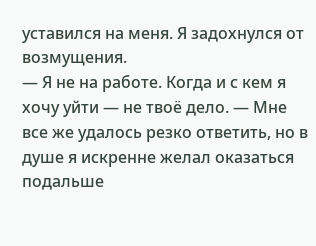уставился на меня. Я задохнулся от возмущения.
— Я не на работе. Когда и с кем я хочу уйти — не твоё дело. — Мне все же удалось резко ответить, но в душе я искренне желал оказаться подальше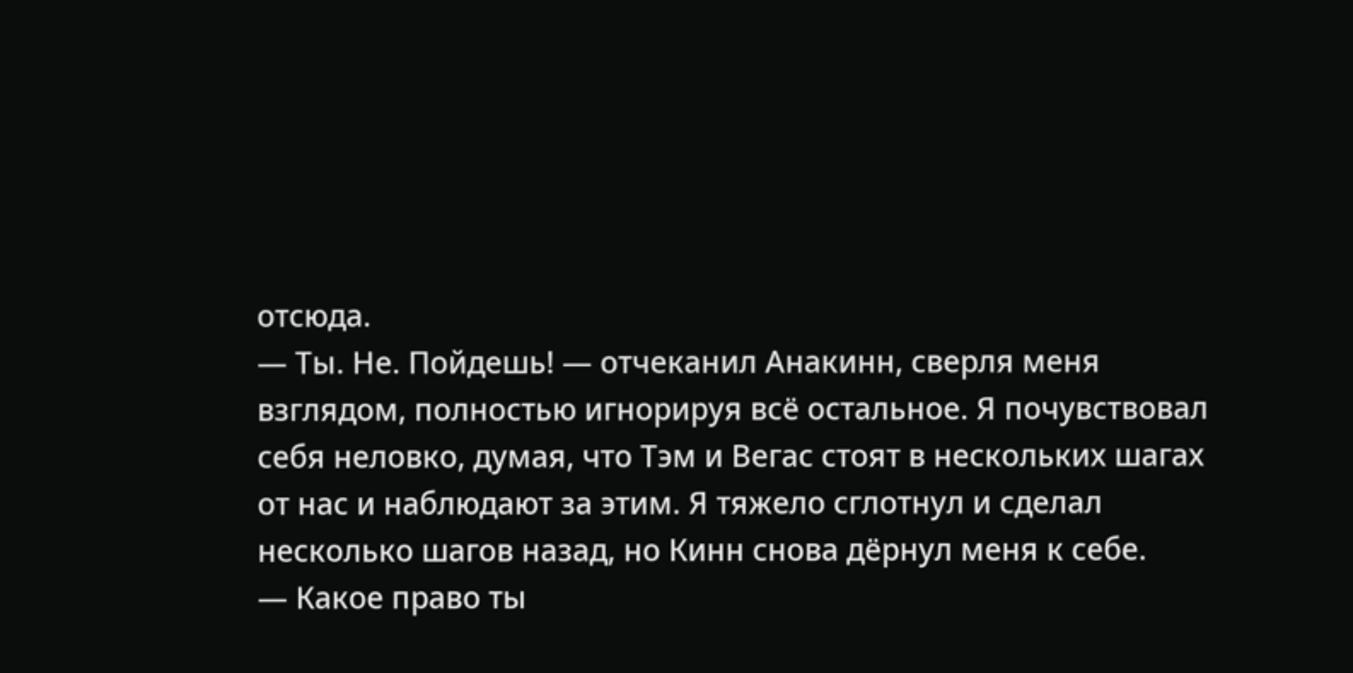отсюда.
— Ты. Не. Пойдешь! — отчеканил Анакинн, сверля меня взглядом, полностью игнорируя всё остальное. Я почувствовал себя неловко, думая, что Тэм и Вегас стоят в нескольких шагах от нас и наблюдают за этим. Я тяжело сглотнул и сделал несколько шагов назад, но Кинн снова дёрнул меня к себе.
— Какое право ты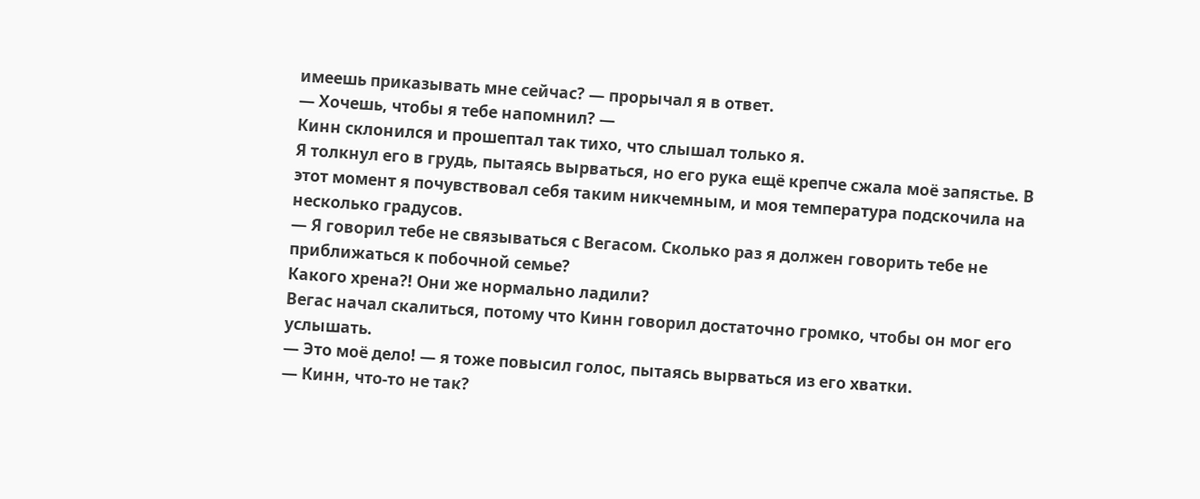имеешь приказывать мне сейчас? — прорычал я в ответ.
— Хочешь, чтобы я тебе напомнил? —
Кинн склонился и прошептал так тихо, что слышал только я.
Я толкнул его в грудь, пытаясь вырваться, но его рука ещё крепче сжала моё запястье. В этот момент я почувствовал себя таким никчемным, и моя температура подскочила на несколько градусов.
— Я говорил тебе не связываться с Вегасом. Сколько раз я должен говорить тебе не приближаться к побочной семье?
Какого хрена?! Они же нормально ладили?
Вегас начал скалиться, потому что Кинн говорил достаточно громко, чтобы он мог его услышать.
— Это моё дело! — я тоже повысил голос, пытаясь вырваться из его хватки.
— Кинн, что-то не так?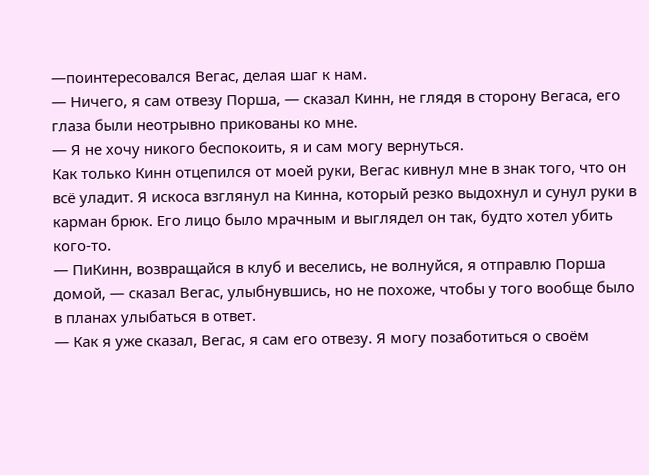—поинтересовался Вегас, делая шаг к нам.
— Ничего, я сам отвезу Порша, — сказал Кинн, не глядя в сторону Вегаса, его глаза были неотрывно прикованы ко мне.
— Я не хочу никого беспокоить, я и сам могу вернуться.
Как только Кинн отцепился от моей руки, Вегас кивнул мне в знак того, что он всё уладит. Я искоса взглянул на Кинна, который резко выдохнул и сунул руки в карман брюк. Его лицо было мрачным и выглядел он так, будто хотел убить кого-то.
— ПиКинн, возвращайся в клуб и веселись, не волнуйся, я отправлю Порша домой, — сказал Вегас, улыбнувшись, но не похоже, чтобы у того вообще было в планах улыбаться в ответ.
— Как я уже сказал, Вегас, я сам его отвезу. Я могу позаботиться о своём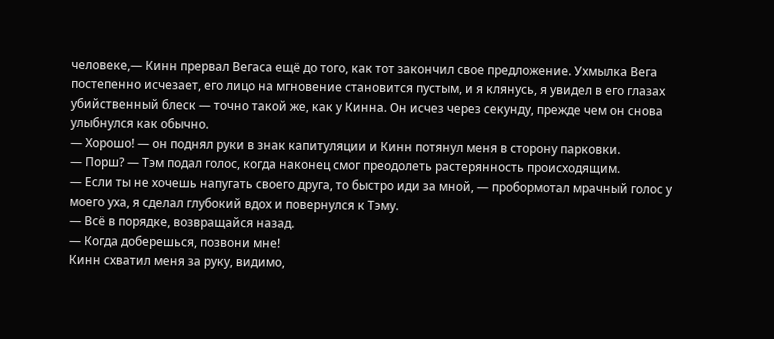человеке,— Кинн прервал Вегаса ещё до того, как тот закончил свое предложение. Ухмылка Вега постепенно исчезает, его лицо на мгновение становится пустым, и я клянусь, я увидел в его глазах убийственный блеск — точно такой же, как у Кинна. Он исчез через секунду, прежде чем он снова улыбнулся как обычно.
— Хорошо! — он поднял руки в знак капитуляции и Кинн потянул меня в сторону парковки.
— Порш? — Тэм подал голос, когда наконец смог преодолеть растерянность происходящим.
— Если ты не хочешь напугать своего друга, то быстро иди за мной, — пробормотал мрачный голос у моего уха, я сделал глубокий вдох и повернулся к Тэму.
— Всё в порядке, возвращайся назад.
— Когда доберешься, позвони мне!
Кинн схватил меня за руку, видимо,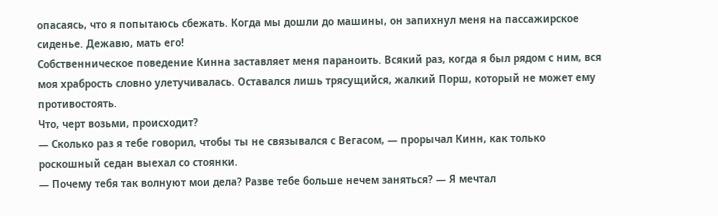опасаясь, что я попытаюсь сбежать. Когда мы дошли до машины, он запихнул меня на пассажирское сиденье. Дежавю, мать его!
Собственническое поведение Кинна заставляет меня параноить. Всякий раз, когда я был рядом с ним, вся моя храбрость словно улетучивалась. Оставался лишь трясущийся, жалкий Порш, который не может ему противостоять.
Что, черт возьми, происходит?
— Сколько раз я тебе говорил, чтобы ты не связывался с Вегасом, — прорычал Кинн, как только роскошный седан выехал со стоянки.
— Почему тебя так волнуют мои дела? Разве тебе больше нечем заняться? — Я мечтал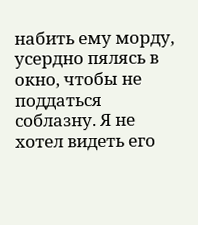набить ему морду, усердно пялясь в окно, чтобы не поддаться соблазну. Я не хотел видеть его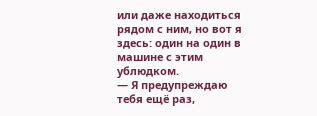или даже находиться рядом с ним, но вот я здесь: один на один в машине с этим ублюдком.
— Я предупреждаю тебя ещё раз,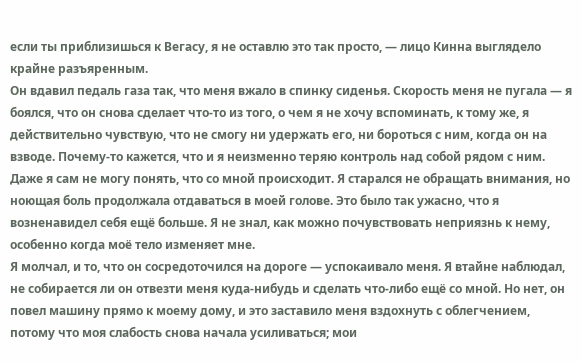если ты приблизишься к Вегасу, я не оставлю это так просто, — лицо Кинна выглядело крайне разъяренным.
Он вдавил педаль газа так, что меня вжало в спинку сиденья. Скорость меня не пугала — я боялся, что он снова сделает что-то из того, о чем я не хочу вспоминать, к тому же, я действительно чувствую, что не смогу ни удержать его, ни бороться с ним, когда он на взводе. Почему-то кажется, что и я неизменно теряю контроль над собой рядом с ним. Даже я сам не могу понять, что со мной происходит. Я старался не обращать внимания, но ноющая боль продолжала отдаваться в моей голове. Это было так ужасно, что я возненавидел себя ещё больше. Я не знал, как можно почувствовать неприязнь к нему, особенно когда моё тело изменяет мне.
Я молчал, и то, что он сосредоточился на дороге — успокаивало меня. Я втайне наблюдал, не собирается ли он отвезти меня куда-нибудь и сделать что-либо ещё со мной. Но нет, он повел машину прямо к моему дому, и это заставило меня вздохнуть с облегчением, потому что моя слабость снова начала усиливаться; мои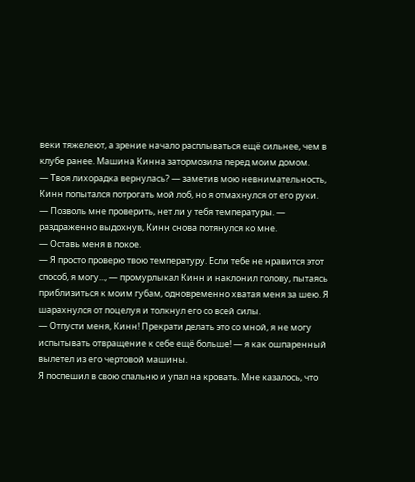веки тяжелеют, а зрение начало расплываться ещё сильнее, чем в клубе ранее. Машина Кинна затормозила перед моим домом.
— Твоя лихорадка вернулась? — заметив мою невнимательность, Кинн попытался потрогать мой лоб, но я отмахнулся от его руки.
— Позволь мне проверить, нет ли у тебя температуры. — раздраженно выдохнув, Кинн снова потянулся ко мне.
— Оставь меня в покое.
— Я просто проверю твою температуру. Если тебе не нравится этот способ, я могу..., — промурлыкал Кинн и наклонил голову, пытаясь приблизиться к моим губам, одновременно хватая меня за шею. Я шарахнулся от поцелуя и толкнул его со всей силы.
— Отпусти меня, Кинн! Прекрати делать это со мной, я не могу испытывать отвращение к себе ещё больше! — я как ошпаренный вылетел из его чертовой машины.
Я поспешил в свою спальню и упал на кровать. Мне казалось, что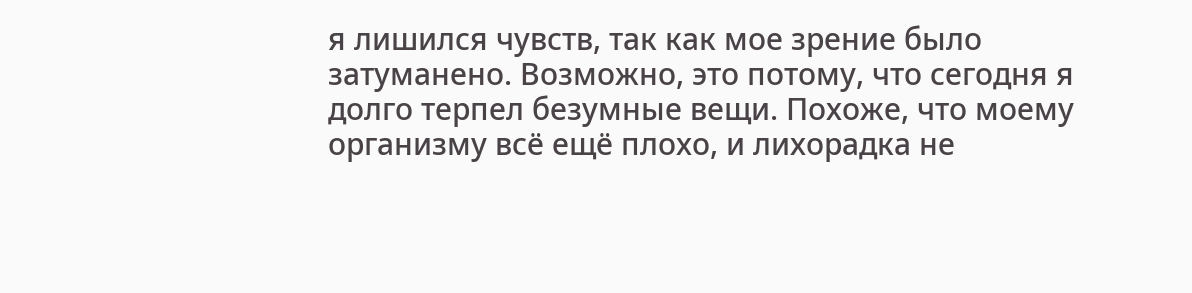я лишился чувств, так как мое зрение было затуманено. Возможно, это потому, что сегодня я долго терпел безумные вещи. Похоже, что моему организму всё ещё плохо, и лихорадка не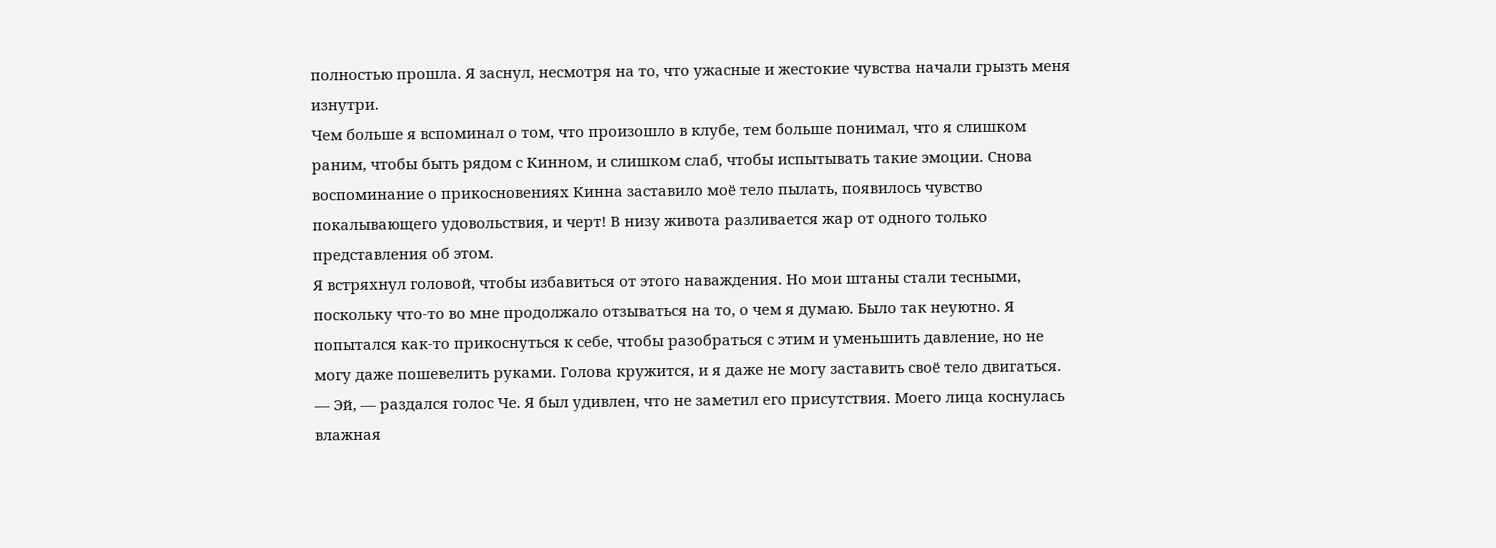полностью прошла. Я заснул, несмотря на то, что ужасные и жестокие чувства начали грызть меня изнутри.
Чем больше я вспоминал о том, что произошло в клубе, тем больше понимал, что я слишком раним, чтобы быть рядом с Кинном, и слишком слаб, чтобы испытывать такие эмоции. Снова воспоминание о прикосновениях Кинна заставило моё тело пылать, появилось чувство покалывающего удовольствия, и черт! В низу живота разливается жар от одного только представления об этом.
Я встряхнул головой, чтобы избавиться от этого наваждения. Но мои штаны стали тесными, поскольку что-то во мне продолжало отзываться на то, о чем я думаю. Было так неуютно. Я попытался как-то прикоснуться к себе, чтобы разобраться с этим и уменьшить давление, но не могу даже пошевелить руками. Голова кружится, и я даже не могу заставить своё тело двигаться.
— Эй, — раздался голос Че. Я был удивлен, что не заметил его присутствия. Моего лица коснулась влажная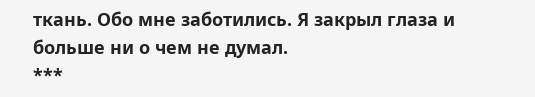ткань. Обо мне заботились. Я закрыл глаза и больше ни о чем не думал.
***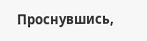Проснувшись,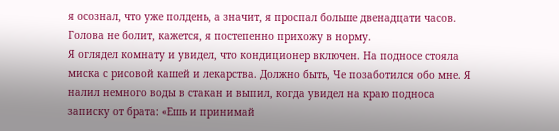я осознал, что уже полдень, а значит, я проспал больше двенадцати часов. Голова не болит, кажется, я постепенно прихожу в норму.
Я оглядел комнату и увидел, что кондиционер включен. На подносе стояла миска с рисовой кашей и лекарства. Должно быть, Че позаботился обо мне. Я налил немного воды в стакан и выпил, когда увидел на краю подноса записку от брата: «Ешь и принимай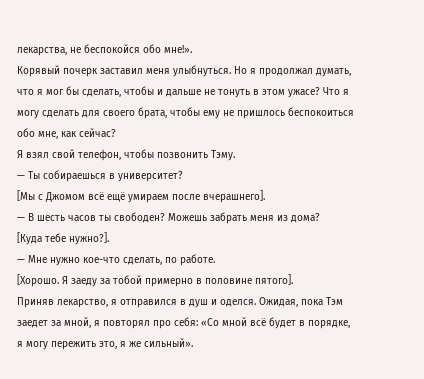лекарства, не беспокойся обо мне!».
Корявый почерк заставил меня улыбнуться. Но я продолжал думать, что я мог бы сделать, чтобы и дальше не тонуть в этом ужасе? Что я могу сделать для своего брата, чтобы ему не пришлось беспокоиться обо мне, как сейчас?
Я взял свой телефон, чтобы позвонить Тэму.
— Ты собираешься в университет?
[Мы с Джомом всё ещё умираем после вчерашнего].
— В шесть часов ты свободен? Можешь забрать меня из дома?
[Куда тебе нужно?].
— Мне нужно кое-что сделать, по работе.
[Хорошо. Я заеду за тобой примерно в половине пятого].
Приняв лекарство, я отправился в душ и оделся. Ожидая, пока Тэм заедет за мной, я повторял про себя: «Со мной всё будет в порядке, я могу пережить это, я же сильный».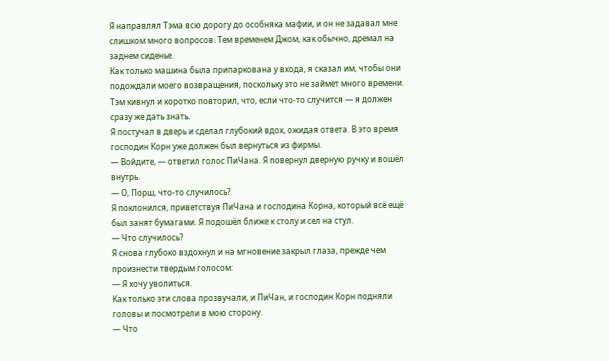Я направлял Тэма всю дорогу до особняка мафии, и он не задавал мне слишком много вопросов. Тем временем Джом, как обычно, дремал на заднем сиденье.
Как только машина была припаркована у входа, я сказал им, чтобы они подождали моего возвращения, поскольку это не займет много времени. Тэм кивнул и коротко повторил, что, если что-то случится — я должен сразу же дать знать.
Я постучал в дверь и сделал глубокий вдох, ожидая ответа. В это время господин Корн уже должен был вернуться из фирмы.
— Войдите, — ответил голос ПиЧана. Я повернул дверную ручку и вошёл внутрь.
— О, Порш, что-то случилось?
Я поклонился, приветствуя ПиЧана и господина Корна, который всё ещё был занят бумагами. Я подошёл ближе к столу и сел на стул.
— Что случилось?
Я снова глубоко вздохнул и на мгновение закрыл глаза, прежде чем произнести твердым голосом:
— Я хочу уволиться.
Как только эти слова прозвучали, и ПиЧан, и господин Корн подняли головы и посмотрели в мою сторону.
— Что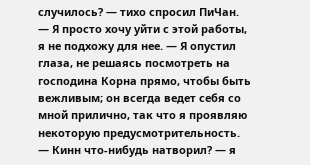случилось? — тихо спросил ПиЧан.
— Я просто хочу уйти с этой работы, я не подхожу для нее. — Я опустил глаза, не решаясь посмотреть на господина Корна прямо, чтобы быть вежливым; он всегда ведет себя со мной прилично, так что я проявляю некоторую предусмотрительность.
— Кинн что-нибудь натворил? — я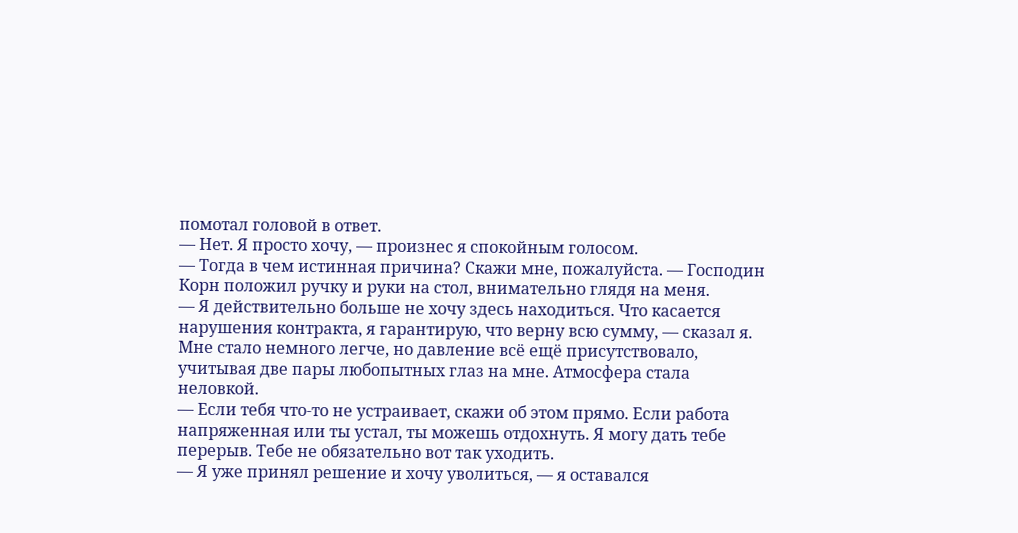помотал головой в ответ.
— Нет. Я просто хочу, — произнес я спокойным голосом.
— Тогда в чем истинная причина? Скажи мне, пожалуйста. — Господин Корн положил ручку и руки на стол, внимательно глядя на меня.
— Я действительно больше не хочу здесь находиться. Что касается нарушения контракта, я гарантирую, что верну всю сумму, — сказал я. Мне стало немного легче, но давление всё ещё присутствовало, учитывая две пары любопытных глаз на мне. Атмосфера стала неловкой.
— Если тебя что-то не устраивает, скажи об этом прямо. Если работа напряженная или ты устал, ты можешь отдохнуть. Я могу дать тебе перерыв. Тебе не обязательно вот так уходить.
— Я уже принял решение и хочу уволиться, — я оставался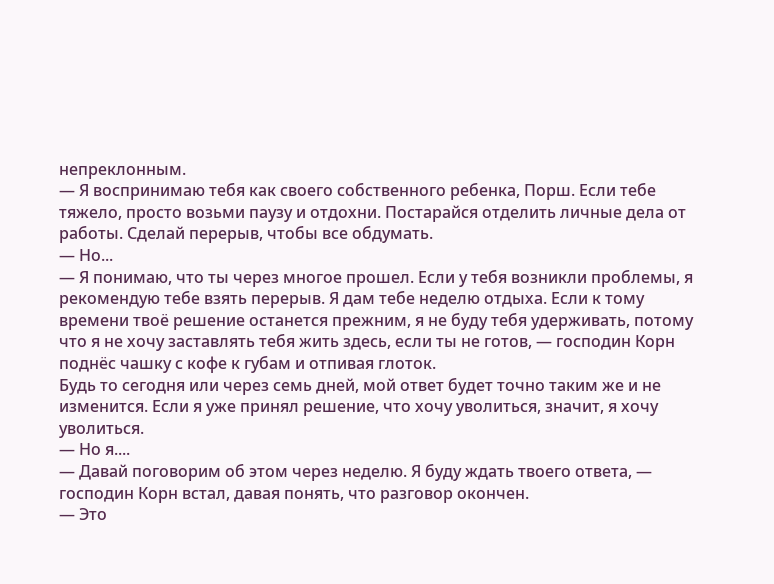непреклонным.
— Я воспринимаю тебя как своего собственного ребенка, Порш. Если тебе тяжело, просто возьми паузу и отдохни. Постарайся отделить личные дела от работы. Сделай перерыв, чтобы все обдумать.
— Но...
— Я понимаю, что ты через многое прошел. Если у тебя возникли проблемы, я рекомендую тебе взять перерыв. Я дам тебе неделю отдыха. Если к тому времени твоё решение останется прежним, я не буду тебя удерживать, потому что я не хочу заставлять тебя жить здесь, если ты не готов, — господин Корн поднёс чашку с кофе к губам и отпивая глоток.
Будь то сегодня или через семь дней, мой ответ будет точно таким же и не изменится. Если я уже принял решение, что хочу уволиться, значит, я хочу уволиться.
— Но я....
— Давай поговорим об этом через неделю. Я буду ждать твоего ответа, — господин Корн встал, давая понять, что разговор окончен.
— Это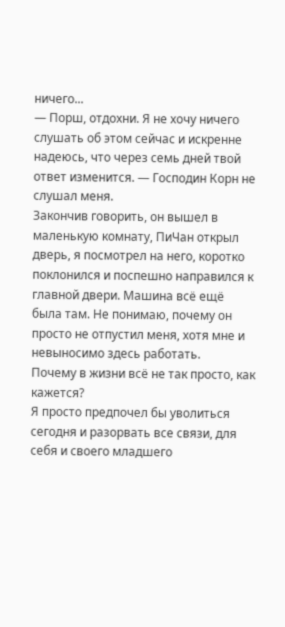ничего...
— Порш, отдохни. Я не хочу ничего слушать об этом сейчас и искренне надеюсь, что через семь дней твой ответ изменится. — Господин Корн не слушал меня.
Закончив говорить, он вышел в маленькую комнату, ПиЧан открыл дверь, я посмотрел на него, коротко поклонился и поспешно направился к главной двери. Машина всё ещё была там. Не понимаю, почему он просто не отпустил меня, хотя мне и невыносимо здесь работать.
Почему в жизни всё не так просто, как кажется?
Я просто предпочел бы уволиться сегодня и разорвать все связи, для себя и своего младшего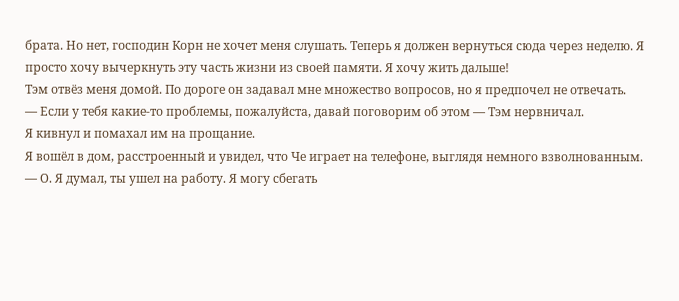брата. Но нет, господин Корн не хочет меня слушать. Теперь я должен вернуться сюда через неделю. Я просто хочу вычеркнуть эту часть жизни из своей памяти. Я хочу жить дальше!
Тэм отвёз меня домой. По дороге он задавал мне множество вопросов, но я предпочел не отвечать.
— Если у тебя какие-то проблемы, пожалуйста, давай поговорим об этом — Тэм нервничал.
Я кивнул и помахал им на прощание.
Я вошёл в дом, расстроенный и увидел, что Че играет на телефоне, выглядя немного взволнованным.
— О. Я думал, ты ушел на работу. Я могу сбегать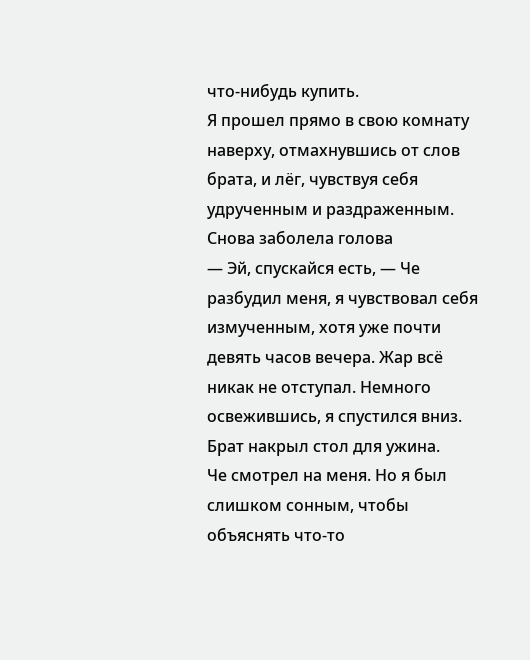что-нибудь купить.
Я прошел прямо в свою комнату наверху, отмахнувшись от слов брата, и лёг, чувствуя себя удрученным и раздраженным. Снова заболела голова
— Эй, спускайся есть, — Че разбудил меня, я чувствовал себя измученным, хотя уже почти девять часов вечера. Жар всё никак не отступал. Немного освежившись, я спустился вниз. Брат накрыл стол для ужина.
Че смотрел на меня. Но я был слишком сонным, чтобы объяснять что-то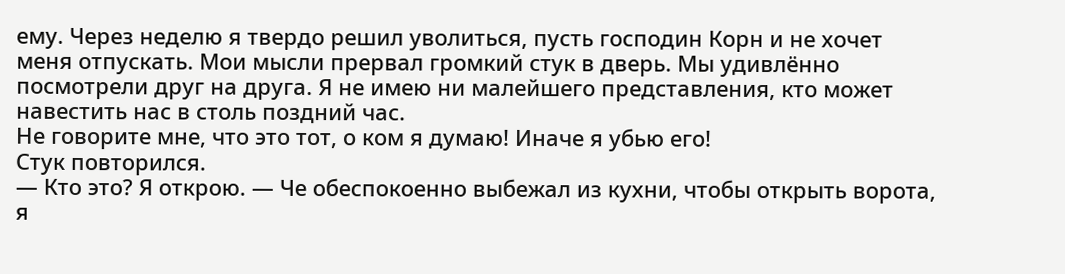ему. Через неделю я твердо решил уволиться, пусть господин Корн и не хочет меня отпускать. Мои мысли прервал громкий стук в дверь. Мы удивлённо посмотрели друг на друга. Я не имею ни малейшего представления, кто может навестить нас в столь поздний час.
Не говорите мне, что это тот, о ком я думаю! Иначе я убью его!
Стук повторился.
— Кто это? Я открою. — Че обеспокоенно выбежал из кухни, чтобы открыть ворота, я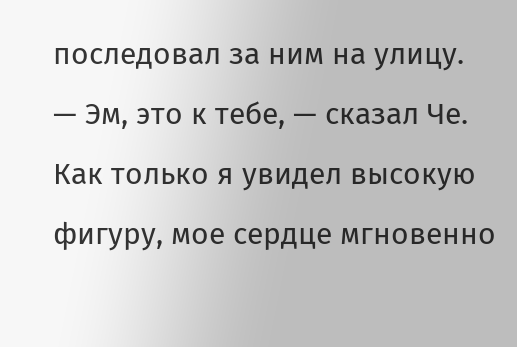последовал за ним на улицу.
— Эм, это к тебе, — сказал Че.
Как только я увидел высокую фигуру, мое сердце мгновенно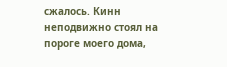сжалось. Кинн неподвижно стоял на пороге моего дома,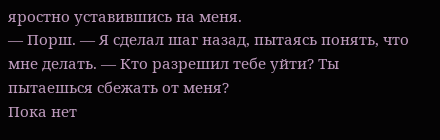яростно уставившись на меня.
— Порш. — Я сделал шаг назад, пытаясь понять, что мне делать. — Кто разрешил тебе уйти? Ты пытаешься сбежать от меня?
Пока нет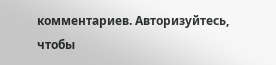комментариев. Авторизуйтесь, чтобы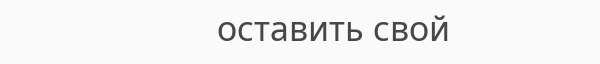оставить свой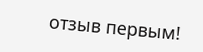отзыв первым!